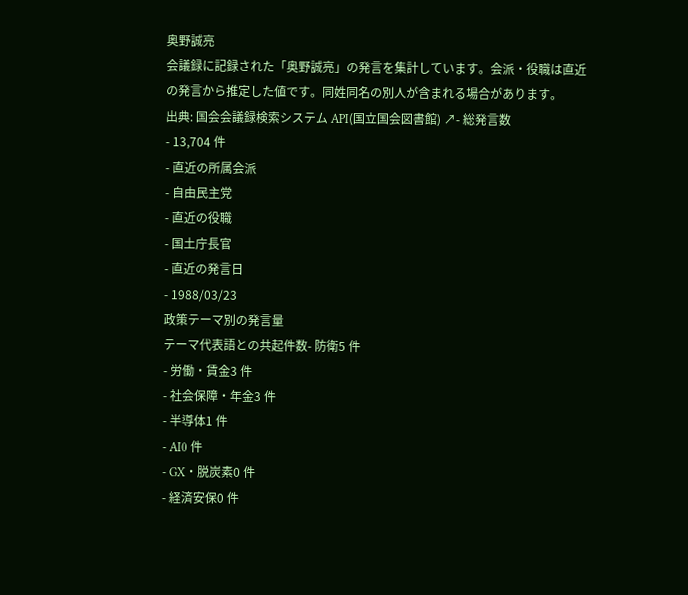奥野誠亮
会議録に記録された「奥野誠亮」の発言を集計しています。会派・役職は直近の発言から推定した値です。同姓同名の別人が含まれる場合があります。
出典: 国会会議録検索システム API(国立国会図書館) ↗- 総発言数
- 13,704 件
- 直近の所属会派
- 自由民主党
- 直近の役職
- 国土庁長官
- 直近の発言日
- 1988/03/23
政策テーマ別の発言量
テーマ代表語との共起件数- 防衛5 件
- 労働・賃金3 件
- 社会保障・年金3 件
- 半導体1 件
- AI0 件
- GX・脱炭素0 件
- 経済安保0 件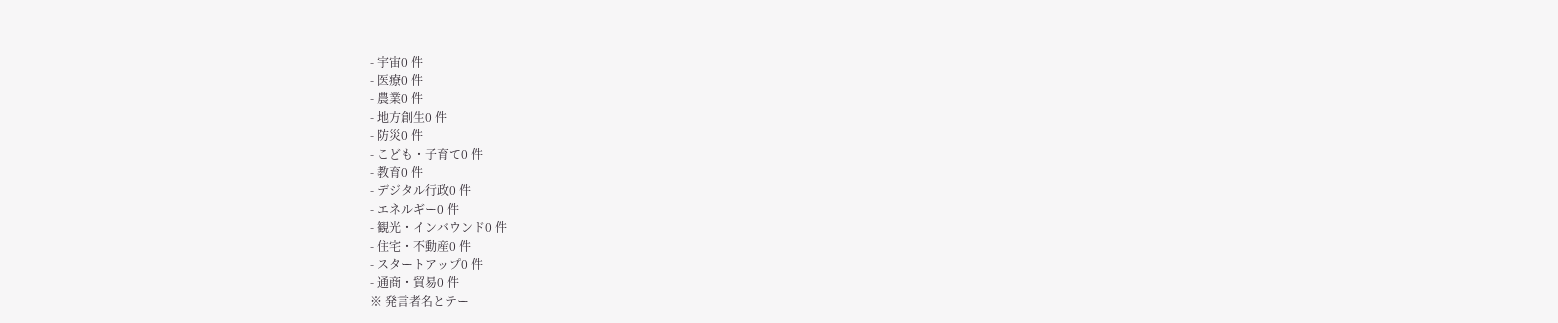- 宇宙0 件
- 医療0 件
- 農業0 件
- 地方創生0 件
- 防災0 件
- こども・子育て0 件
- 教育0 件
- デジタル行政0 件
- エネルギー0 件
- 観光・インバウンド0 件
- 住宅・不動産0 件
- スタートアップ0 件
- 通商・貿易0 件
※ 発言者名とテー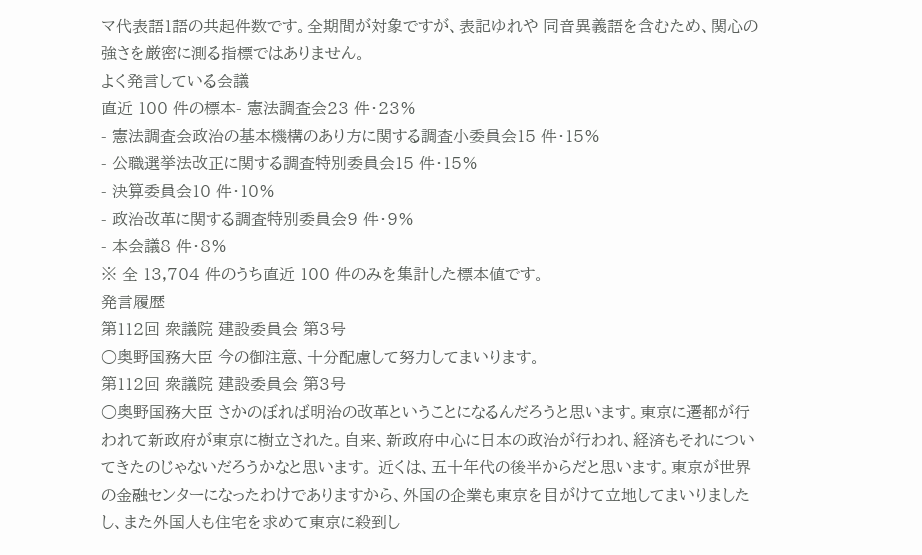マ代表語1語の共起件数です。全期間が対象ですが、表記ゆれや 同音異義語を含むため、関心の強さを厳密に測る指標ではありません。
よく発言している会議
直近 100 件の標本- 憲法調査会23 件・23%
- 憲法調査会政治の基本機構のあり方に関する調査小委員会15 件・15%
- 公職選挙法改正に関する調査特別委員会15 件・15%
- 決算委員会10 件・10%
- 政治改革に関する調査特別委員会9 件・9%
- 本会議8 件・8%
※ 全 13,704 件のうち直近 100 件のみを集計した標本値です。
発言履歴
第112回 衆議院 建設委員会 第3号
○奥野国務大臣 今の御注意、十分配慮して努力してまいります。
第112回 衆議院 建設委員会 第3号
○奥野国務大臣 さかのぼれば明治の改革ということになるんだろうと思います。東京に遷都が行われて新政府が東京に樹立された。自来、新政府中心に日本の政治が行われ、経済もそれについてきたのじゃないだろうかなと思います。 近くは、五十年代の後半からだと思います。東京が世界の金融センターになったわけでありますから、外国の企業も東京を目がけて立地してまいりましたし、また外国人も住宅を求めて東京に殺到し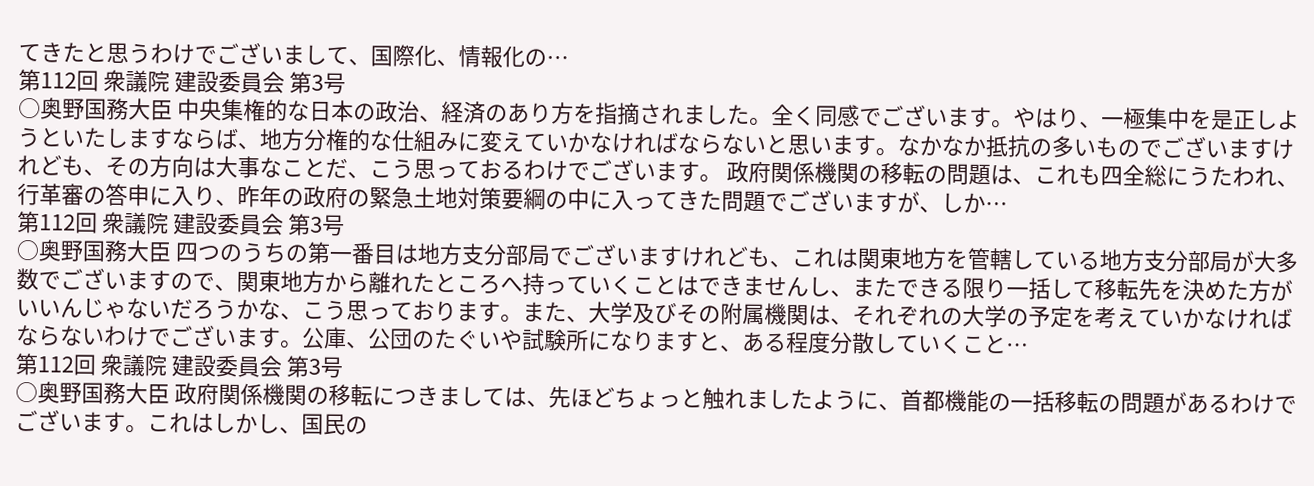てきたと思うわけでございまして、国際化、情報化の…
第112回 衆議院 建設委員会 第3号
○奥野国務大臣 中央集権的な日本の政治、経済のあり方を指摘されました。全く同感でございます。やはり、一極集中を是正しようといたしますならば、地方分権的な仕組みに変えていかなければならないと思います。なかなか抵抗の多いものでございますけれども、その方向は大事なことだ、こう思っておるわけでございます。 政府関係機関の移転の問題は、これも四全総にうたわれ、行革審の答申に入り、昨年の政府の緊急土地対策要綱の中に入ってきた問題でございますが、しか…
第112回 衆議院 建設委員会 第3号
○奥野国務大臣 四つのうちの第一番目は地方支分部局でございますけれども、これは関東地方を管轄している地方支分部局が大多数でございますので、関東地方から離れたところへ持っていくことはできませんし、またできる限り一括して移転先を決めた方がいいんじゃないだろうかな、こう思っております。また、大学及びその附属機関は、それぞれの大学の予定を考えていかなければならないわけでございます。公庫、公団のたぐいや試験所になりますと、ある程度分散していくこと…
第112回 衆議院 建設委員会 第3号
○奥野国務大臣 政府関係機関の移転につきましては、先ほどちょっと触れましたように、首都機能の一括移転の問題があるわけでございます。これはしかし、国民の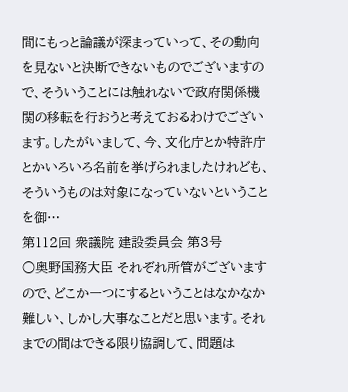間にもっと論議が深まっていって、その動向を見ないと決断できないものでございますので、そういうことには触れないで政府関係機関の移転を行おうと考えておるわけでございます。したがいまして、今、文化庁とか特許庁とかいろいろ名前を挙げられましたけれども、そういうものは対象になっていないということを御…
第112回 衆議院 建設委員会 第3号
○奥野国務大臣 それぞれ所管がございますので、どこか一つにするということはなかなか難しい、しかし大事なことだと思います。それまでの間はできる限り協調して、問題は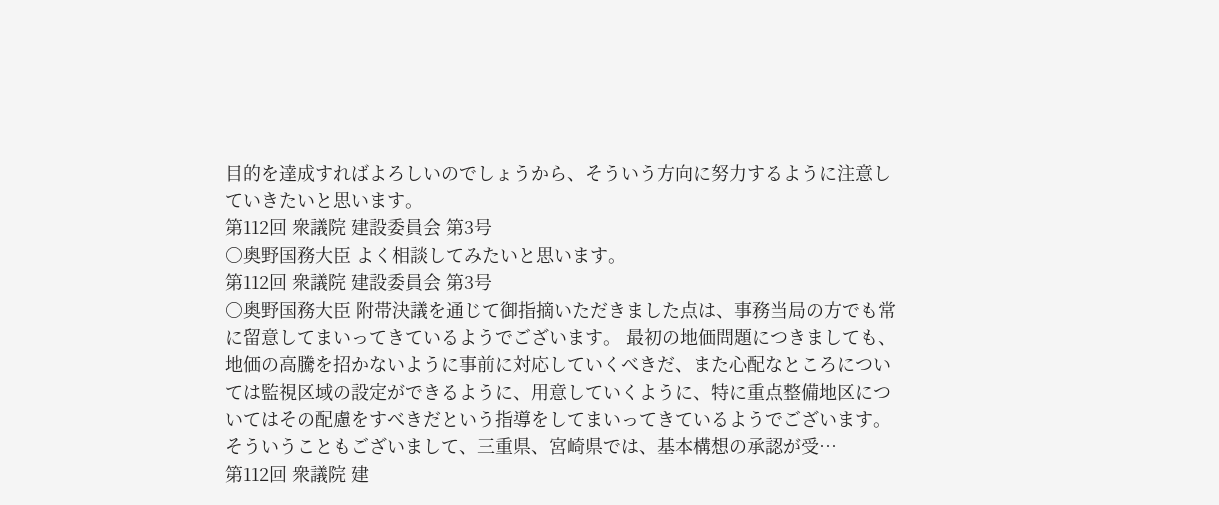目的を達成すればよろしいのでしょうから、そういう方向に努力するように注意していきたいと思います。
第112回 衆議院 建設委員会 第3号
○奥野国務大臣 よく相談してみたいと思います。
第112回 衆議院 建設委員会 第3号
○奥野国務大臣 附帯決議を通じて御指摘いただきました点は、事務当局の方でも常に留意してまいってきているようでございます。 最初の地価問題につきましても、地価の高騰を招かないように事前に対応していくべきだ、また心配なところについては監視区域の設定ができるように、用意していくように、特に重点整備地区についてはその配慮をすべきだという指導をしてまいってきているようでございます。そういうこともございまして、三重県、宮崎県では、基本構想の承認が受…
第112回 衆議院 建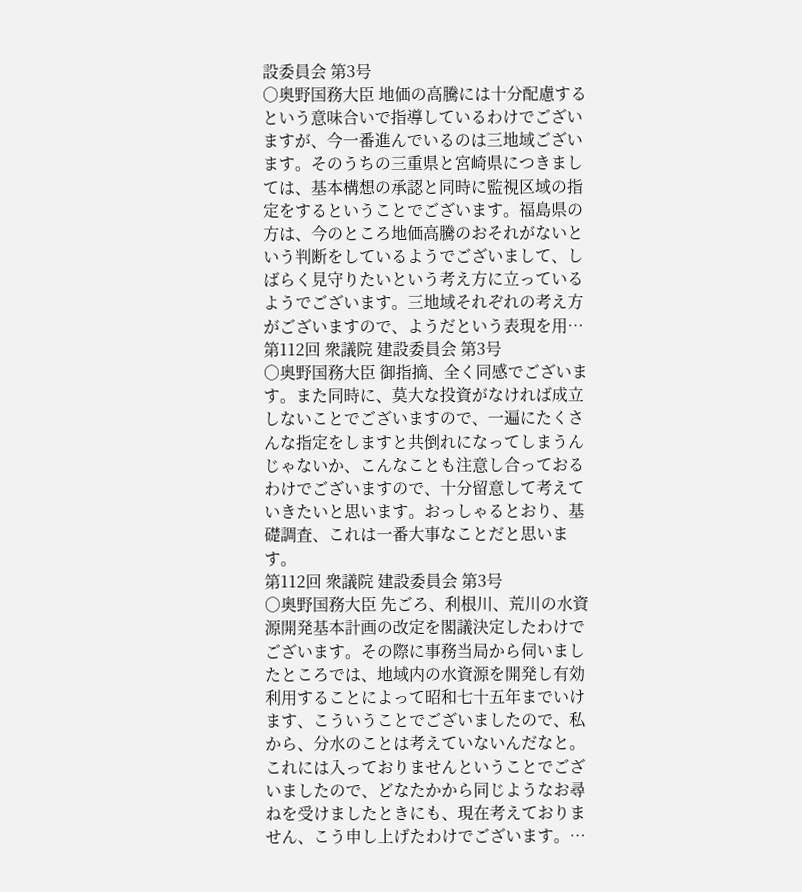設委員会 第3号
○奥野国務大臣 地価の高騰には十分配慮するという意味合いで指導しているわけでございますが、今一番進んでいるのは三地域ございます。そのうちの三重県と宮崎県につきましては、基本構想の承認と同時に監視区域の指定をするということでございます。福島県の方は、今のところ地価高騰のおそれがないという判断をしているようでございまして、しばらく見守りたいという考え方に立っているようでございます。三地域それぞれの考え方がございますので、ようだという表現を用…
第112回 衆議院 建設委員会 第3号
○奥野国務大臣 御指摘、全く同感でございます。また同時に、莫大な投資がなければ成立しないことでございますので、一遍にたくさんな指定をしますと共倒れになってしまうんじゃないか、こんなことも注意し合っておるわけでございますので、十分留意して考えていきたいと思います。おっしゃるとおり、基礎調査、これは一番大事なことだと思います。
第112回 衆議院 建設委員会 第3号
○奥野国務大臣 先ごろ、利根川、荒川の水資源開発基本計画の改定を閣議決定したわけでございます。その際に事務当局から伺いましたところでは、地域内の水資源を開発し有効利用することによって昭和七十五年までいけます、こういうことでございましたので、私から、分水のことは考えていないんだなと。これには入っておりませんということでございましたので、どなたかから同じようなお尋ねを受けましたときにも、現在考えておりません、こう申し上げたわけでございます。…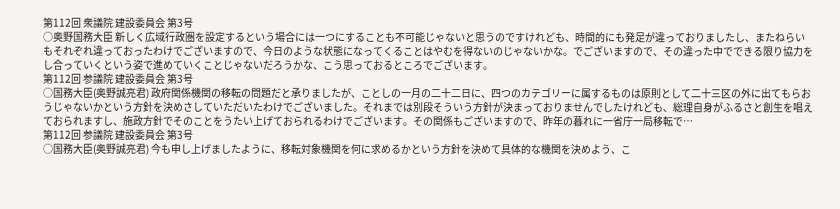第112回 衆議院 建設委員会 第3号
○奥野国務大臣 新しく広域行政圏を設定するという場合には一つにすることも不可能じゃないと思うのですけれども、時間的にも発足が違っておりましたし、またねらいもそれぞれ違っておったわけでございますので、今日のような状態になってくることはやむを得ないのじゃないかな。でございますので、その違った中でできる限り協力をし合っていくという姿で進めていくことじゃないだろうかな、こう思っておるところでございます。
第112回 参議院 建設委員会 第3号
○国務大臣(奥野誠亮君) 政府関係機関の移転の問題だと承りましたが、ことしの一月の二十二日に、四つのカテゴリーに属するものは原則として二十三区の外に出てもらおうじゃないかという方針を決めさしていただいたわけでございました。それまでは別段そういう方針が決まっておりませんでしたけれども、総理自身がふるさと創生を唱えておられますし、施政方針でそのことをうたい上げておられるわけでございます。その関係もございますので、昨年の暮れに一省庁一局移転で…
第112回 参議院 建設委員会 第3号
○国務大臣(奥野誠亮君) 今も申し上げましたように、移転対象機関を何に求めるかという方針を決めて具体的な機関を決めよう、こ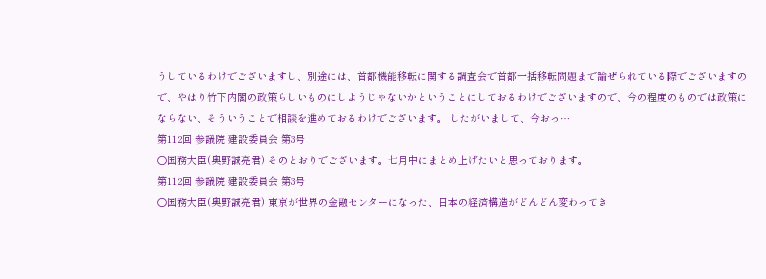うしているわけでございますし、別途には、首都機能移転に関する調査会で首都一括移転問題まで論ぜられている際でございますので、やはり竹下内閣の政策らしいものにしようじゃないかということにしておるわけでございますので、今の程度のものでは政策にならない、そういうことで相談を進めておるわけでございます。 したがいまして、今おっ…
第112回 参議院 建設委員会 第3号
○国務大臣(奥野誠亮君) そのとおりでございます。七月中にまとめ上げたいと思っております。
第112回 参議院 建設委員会 第3号
○国務大臣(奥野誠亮君) 東京が世界の金融センターになった、日本の経済構造がどんどん変わってき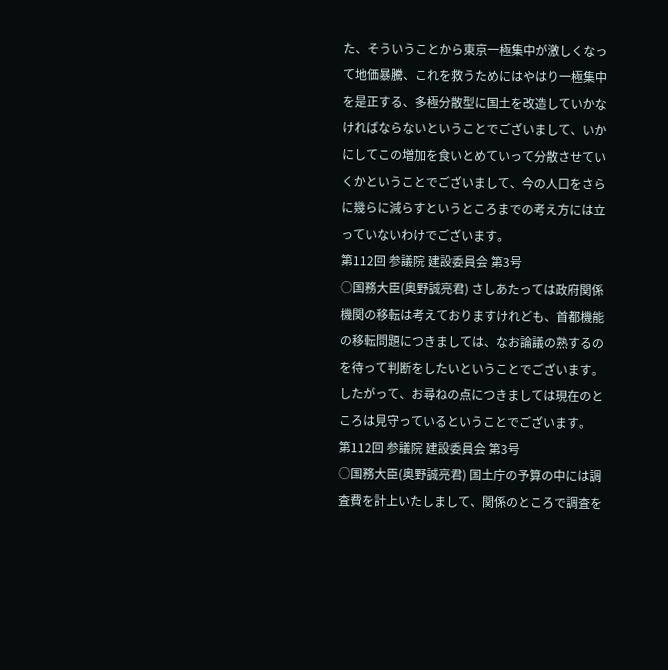た、そういうことから東京一極集中が激しくなって地価暴騰、これを救うためにはやはり一極集中を是正する、多極分散型に国土を改造していかなければならないということでございまして、いかにしてこの増加を食いとめていって分散させていくかということでございまして、今の人口をさらに幾らに減らすというところまでの考え方には立っていないわけでございます。
第112回 参議院 建設委員会 第3号
○国務大臣(奥野誠亮君) さしあたっては政府関係機関の移転は考えておりますけれども、首都機能の移転問題につきましては、なお論議の熟するのを待って判断をしたいということでございます。したがって、お尋ねの点につきましては現在のところは見守っているということでございます。
第112回 参議院 建設委員会 第3号
○国務大臣(奥野誠亮君) 国土庁の予算の中には調査費を計上いたしまして、関係のところで調査を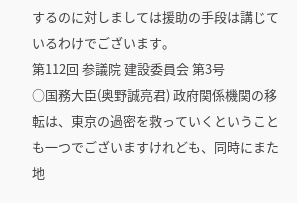するのに対しましては援助の手段は講じているわけでございます。
第112回 参議院 建設委員会 第3号
○国務大臣(奥野誠亮君) 政府関係機関の移転は、東京の過密を救っていくということも一つでございますけれども、同時にまた地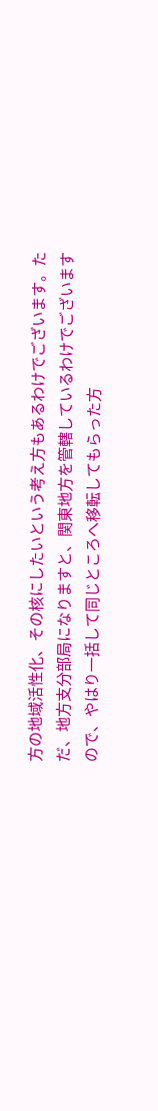方の地域活性化、その核にしたいという考え方もあるわけでございます。ただ、地方支分部局になりますと、関東地方を管轄しているわけでございますので、やはり一括して同じところへ移転してもらった方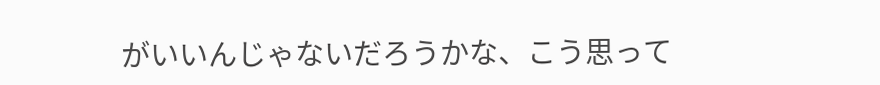がいいんじゃないだろうかな、こう思って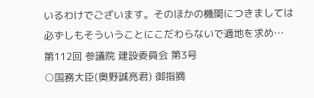いるわけでございます。そのほかの機関につきましては必ずしもそういうことにこだわらないで適地を求め…
第112回 参議院 建設委員会 第3号
○国務大臣(奥野誠亮君) 御指摘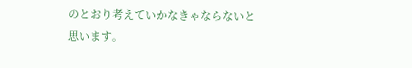のとおり考えていかなきゃならないと思います。